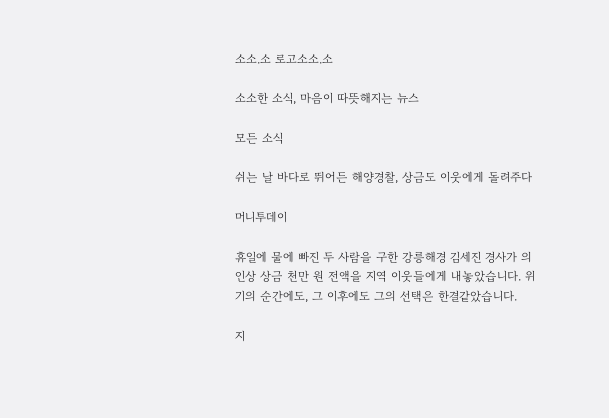소소.소 로고소소.소

소소한 소식, 마음이 따뜻해지는 뉴스

모든 소식

쉬는 날 바다로 뛰어든 해양경찰, 상금도 이웃에게 돌려주다

머니투데이

휴일에 물에 빠진 두 사람을 구한 강릉해경 김세진 경사가 의인상 상금 천만 원 전액을 지역 이웃들에게 내놓았습니다. 위기의 순간에도, 그 이후에도 그의 선택은 한결같았습니다.

지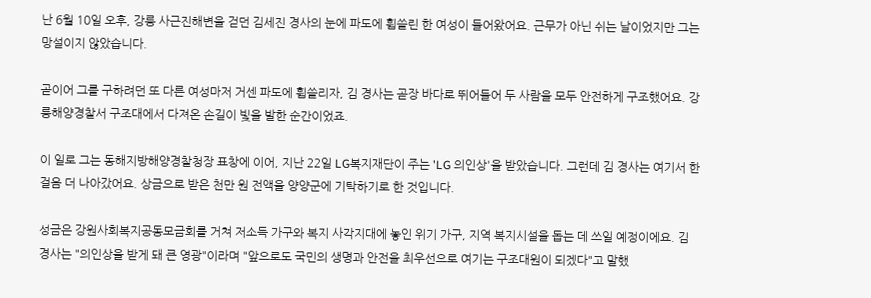난 6월 10일 오후, 강릉 사근진해변을 걷던 김세진 경사의 눈에 파도에 휩쓸린 한 여성이 들어왔어요. 근무가 아닌 쉬는 날이었지만 그는 망설이지 않았습니다.

곧이어 그를 구하려던 또 다른 여성마저 거센 파도에 휩쓸리자, 김 경사는 곧장 바다로 뛰어들어 두 사람을 모두 안전하게 구조했어요. 강릉해양경찰서 구조대에서 다져온 손길이 빛을 발한 순간이었죠.

이 일로 그는 동해지방해양경찰청장 표창에 이어, 지난 22일 LG복지재단이 주는 'LG 의인상'을 받았습니다. 그런데 김 경사는 여기서 한 걸음 더 나아갔어요. 상금으로 받은 천만 원 전액을 양양군에 기탁하기로 한 것입니다.

성금은 강원사회복지공동모금회를 거쳐 저소득 가구와 복지 사각지대에 놓인 위기 가구, 지역 복지시설을 돕는 데 쓰일 예정이에요. 김 경사는 "의인상을 받게 돼 큰 영광"이라며 "앞으로도 국민의 생명과 안전을 최우선으로 여기는 구조대원이 되겠다"고 말했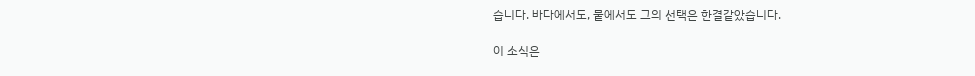습니다. 바다에서도, 뭍에서도 그의 선택은 한결같았습니다.

이 소식은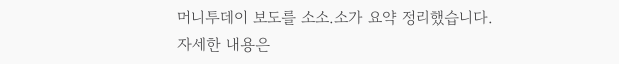머니투데이 보도를 소소.소가 요약 정리했습니다.
자세한 내용은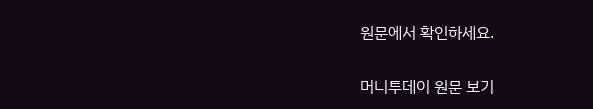원문에서 확인하세요.

머니투데이 원문 보기